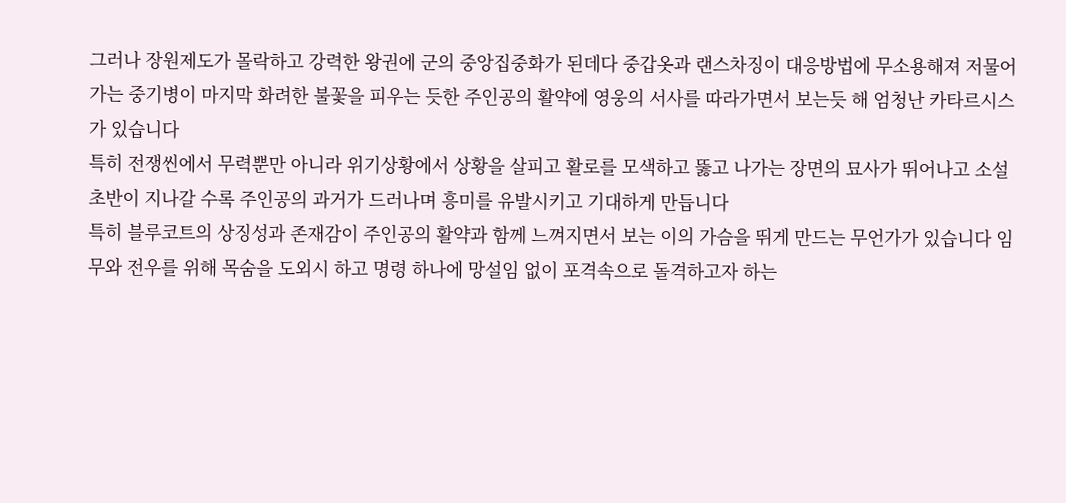그러나 장원제도가 몰락하고 강력한 왕권에 군의 중앙집중화가 된데다 중갑옷과 랜스차징이 대응방법에 무소용해져 저물어 가는 중기병이 마지막 화려한 불꽃을 피우는 듯한 주인공의 활약에 영웅의 서사를 따라가면서 보는듯 해 엄청난 카타르시스가 있습니다
특히 전쟁씬에서 무력뿐만 아니라 위기상황에서 상황을 살피고 활로를 모색하고 뚫고 나가는 장면의 묘사가 뛰어나고 소설 초반이 지나갈 수록 주인공의 과거가 드러나며 흥미를 유발시키고 기대하게 만듭니다
특히 블루코트의 상징성과 존재감이 주인공의 활약과 함께 느껴지면서 보는 이의 가슴을 뛰게 만드는 무언가가 있습니다 임무와 전우를 위해 목숨을 도외시 하고 명령 하나에 망설임 없이 포격속으로 돌격하고자 하는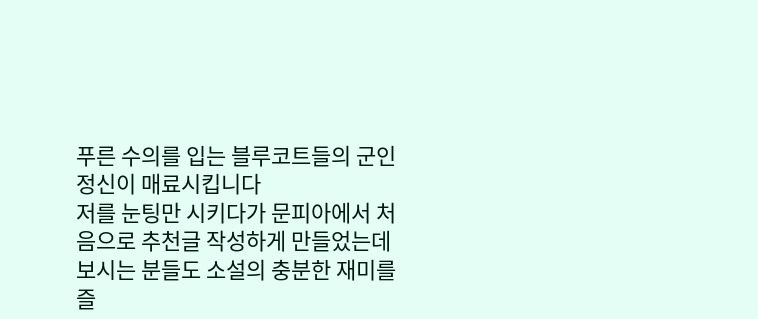푸른 수의를 입는 블루코트들의 군인정신이 매료시킵니다
저를 눈팅만 시키다가 문피아에서 처음으로 추천글 작성하게 만들었는데 보시는 분들도 소설의 충분한 재미를 즐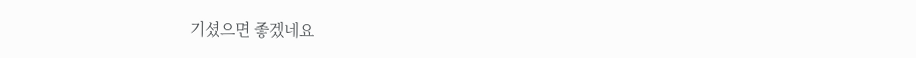기셨으면 좋겠네요